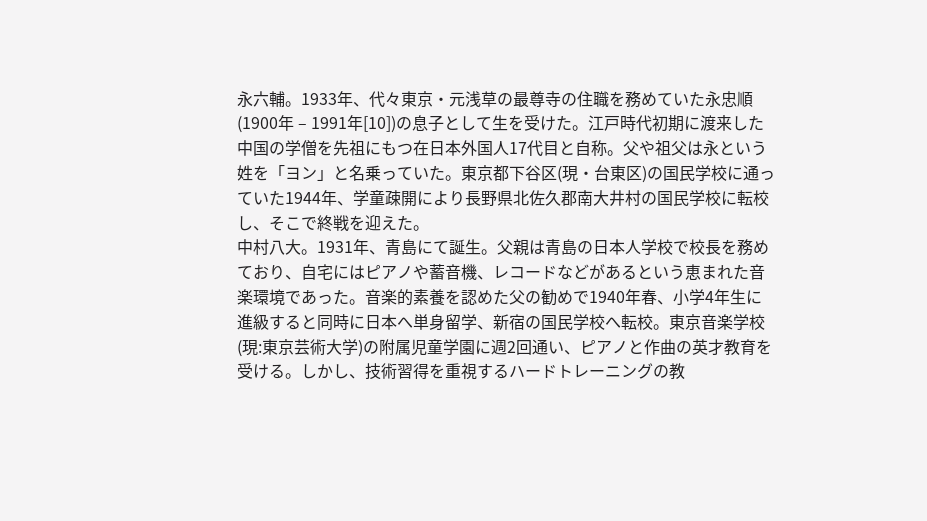永六輔。1933年、代々東京・元浅草の最尊寺の住職を務めていた永忠順(1900年 – 1991年[10])の息子として生を受けた。江戸時代初期に渡来した中国の学僧を先祖にもつ在日本外国人17代目と自称。父や祖父は永という姓を「ヨン」と名乗っていた。東京都下谷区(現・台東区)の国民学校に通っていた1944年、学童疎開により長野県北佐久郡南大井村の国民学校に転校し、そこで終戦を迎えた。
中村八大。1931年、青島にて誕生。父親は青島の日本人学校で校長を務めており、自宅にはピアノや蓄音機、レコードなどがあるという恵まれた音楽環境であった。音楽的素養を認めた父の勧めで1940年春、小学4年生に進級すると同時に日本へ単身留学、新宿の国民学校へ転校。東京音楽学校(現:東京芸術大学)の附属児童学園に週2回通い、ピアノと作曲の英才教育を受ける。しかし、技術習得を重視するハードトレーニングの教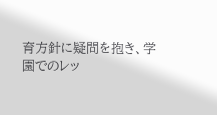育方針に疑問を抱き、学園でのレッ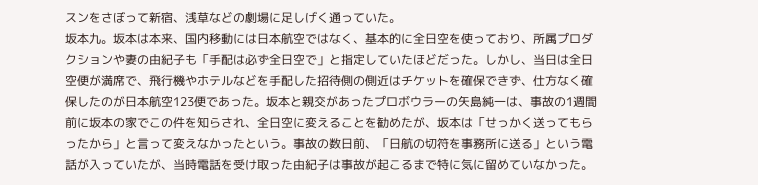スンをさぼって新宿、浅草などの劇場に足しげく通っていた。
坂本九。坂本は本来、国内移動には日本航空ではなく、基本的に全日空を使っており、所属プロダクションや妻の由紀子も「手配は必ず全日空で」と指定していたほどだった。しかし、当日は全日空便が満席で、飛行機やホテルなどを手配した招待側の側近はチケットを確保できず、仕方なく確保したのが日本航空123便であった。坂本と親交があったプロボウラーの矢島純一は、事故の1週間前に坂本の家でこの件を知らされ、全日空に変えることを勧めたが、坂本は「せっかく送ってもらったから」と言って変えなかったという。事故の数日前、「日航の切符を事務所に送る」という電話が入っていたが、当時電話を受け取った由紀子は事故が起こるまで特に気に留めていなかった。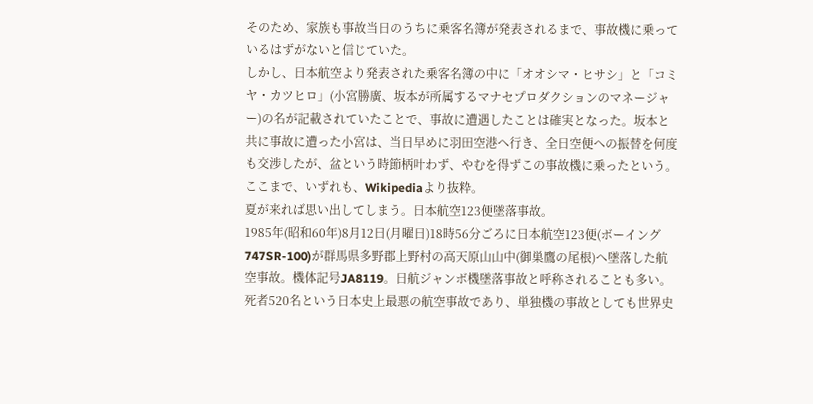そのため、家族も事故当日のうちに乗客名簿が発表されるまで、事故機に乗っているはずがないと信じていた。
しかし、日本航空より発表された乗客名簿の中に「オオシマ・ヒサシ」と「コミヤ・カツヒロ」(小宮勝廣、坂本が所属するマナセプロダクションのマネージャー)の名が記載されていたことで、事故に遭遇したことは確実となった。坂本と共に事故に遭った小宮は、当日早めに羽田空港へ行き、全日空便への振替を何度も交渉したが、盆という時節柄叶わず、やむを得ずこの事故機に乗ったという。
ここまで、いずれも、Wikipediaより抜粋。
夏が来れば思い出してしまう。日本航空123便墜落事故。
1985年(昭和60年)8月12日(月曜日)18時56分ごろに日本航空123便(ボーイング747SR-100)が群馬県多野郡上野村の高天原山山中(御巣鷹の尾根)へ墜落した航空事故。機体記号JA8119。日航ジャンボ機墜落事故と呼称されることも多い。死者520名という日本史上最悪の航空事故であり、単独機の事故としても世界史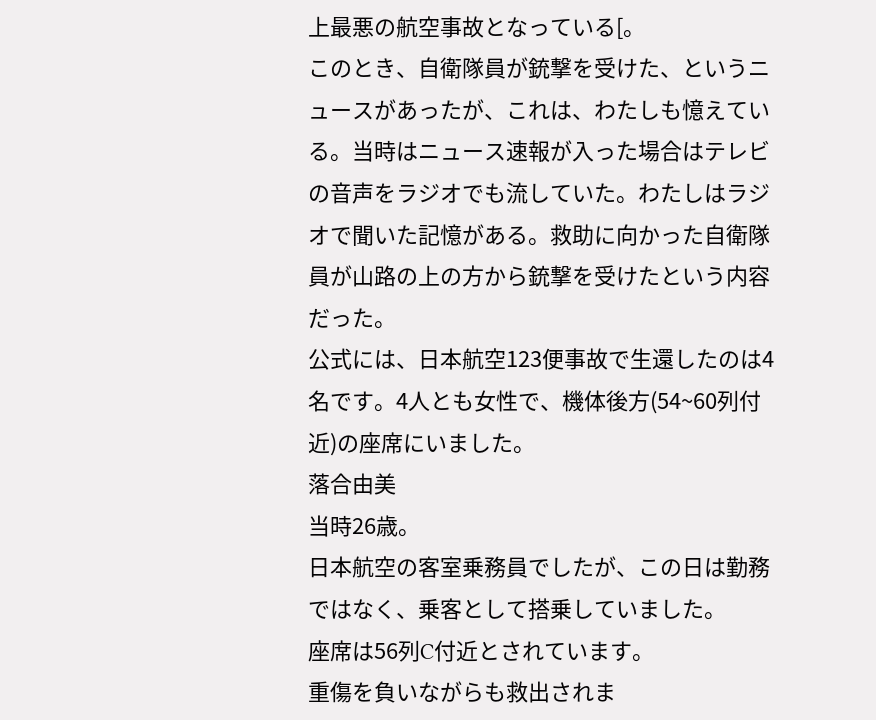上最悪の航空事故となっている[。
このとき、自衛隊員が銃撃を受けた、というニュースがあったが、これは、わたしも憶えている。当時はニュース速報が入った場合はテレビの音声をラジオでも流していた。わたしはラジオで聞いた記憶がある。救助に向かった自衛隊員が山路の上の方から銃撃を受けたという内容だった。
公式には、日本航空123便事故で生還したのは4名です。4人とも女性で、機体後方(54~60列付近)の座席にいました。
落合由美
当時26歳。
日本航空の客室乗務員でしたが、この日は勤務ではなく、乗客として搭乗していました。
座席は56列C付近とされています。
重傷を負いながらも救出されま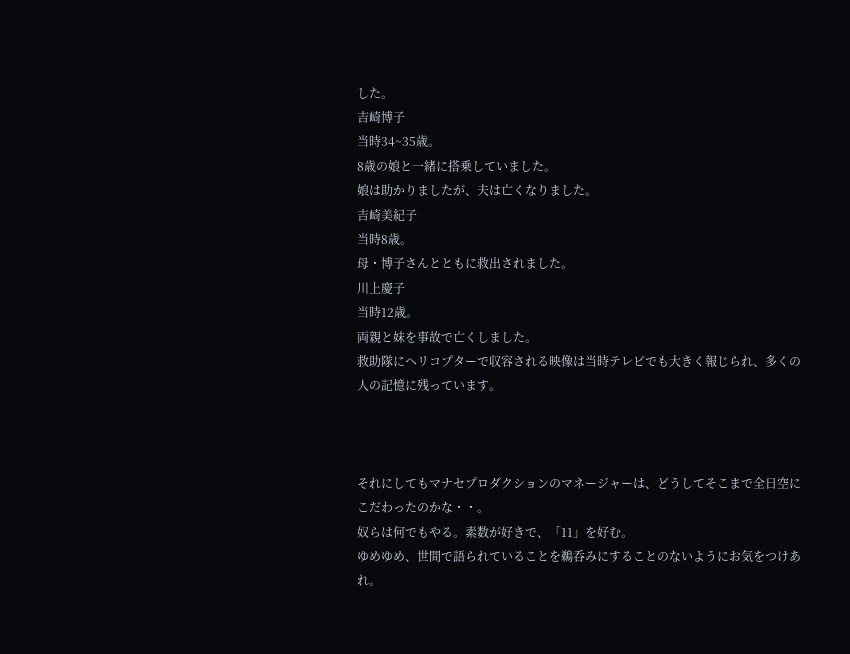した。
吉崎博子
当時34~35歳。
8歳の娘と一緒に搭乗していました。
娘は助かりましたが、夫は亡くなりました。
吉崎美紀子
当時8歳。
母・博子さんとともに救出されました。
川上慶子
当時12歳。
両親と妹を事故で亡くしました。
救助隊にヘリコプターで収容される映像は当時テレビでも大きく報じられ、多くの人の記憶に残っています。



それにしてもマナセプロダクションのマネージャーは、どうしてそこまで全日空にこだわったのかな・・。
奴らは何でもやる。素数が好きで、「11」を好む。
ゆめゆめ、世間で語られていることを鵜呑みにすることのないようにお気をつけあれ。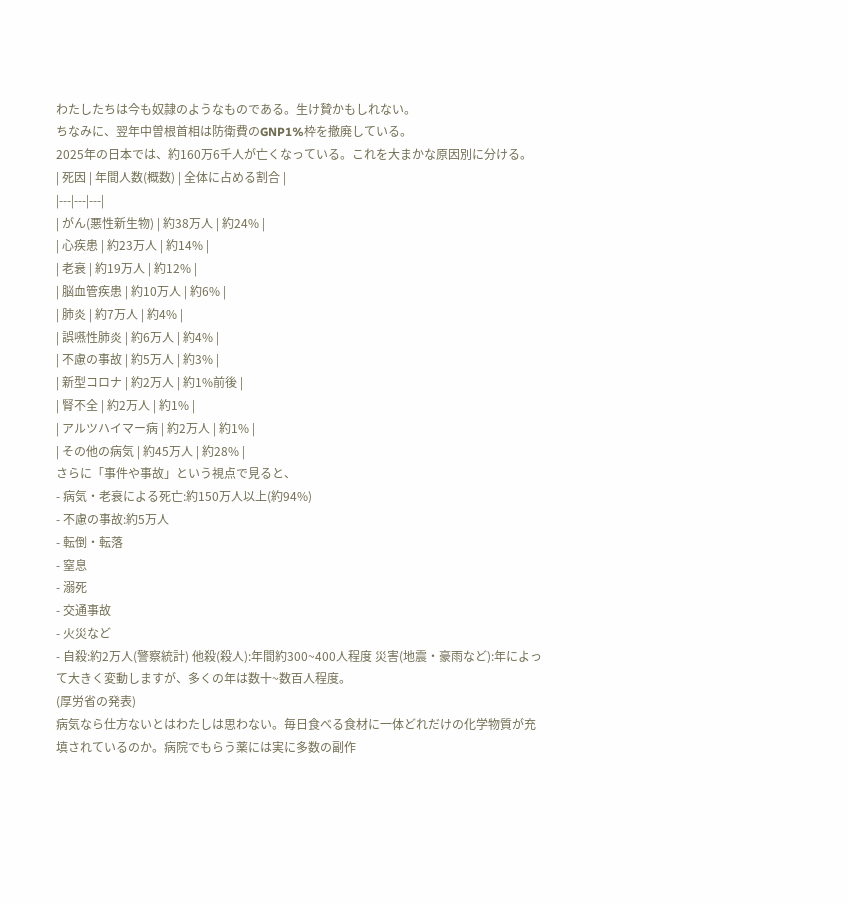わたしたちは今も奴隷のようなものである。生け贄かもしれない。
ちなみに、翌年中曽根首相は防衛費のGNP1%枠を撤廃している。
2025年の日本では、約160万6千人が亡くなっている。これを大まかな原因別に分ける。
| 死因 | 年間人数(概数) | 全体に占める割合 |
|---|---|---|
| がん(悪性新生物) | 約38万人 | 約24% |
| 心疾患 | 約23万人 | 約14% |
| 老衰 | 約19万人 | 約12% |
| 脳血管疾患 | 約10万人 | 約6% |
| 肺炎 | 約7万人 | 約4% |
| 誤嚥性肺炎 | 約6万人 | 約4% |
| 不慮の事故 | 約5万人 | 約3% |
| 新型コロナ | 約2万人 | 約1%前後 |
| 腎不全 | 約2万人 | 約1% |
| アルツハイマー病 | 約2万人 | 約1% |
| その他の病気 | 約45万人 | 約28% |
さらに「事件や事故」という視点で見ると、
- 病気・老衰による死亡:約150万人以上(約94%)
- 不慮の事故:約5万人
- 転倒・転落
- 窒息
- 溺死
- 交通事故
- 火災など
- 自殺:約2万人(警察統計) 他殺(殺人):年間約300~400人程度 災害(地震・豪雨など):年によって大きく変動しますが、多くの年は数十~数百人程度。
(厚労省の発表)
病気なら仕方ないとはわたしは思わない。毎日食べる食材に一体どれだけの化学物質が充填されているのか。病院でもらう薬には実に多数の副作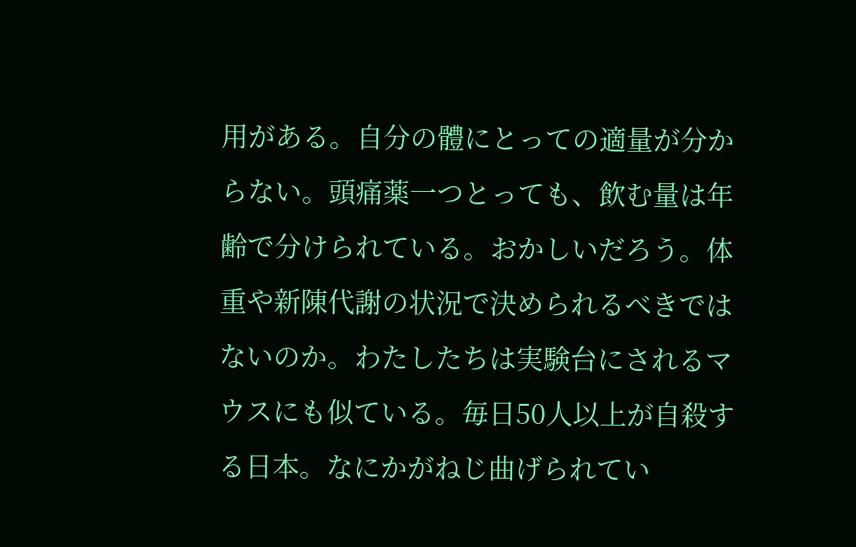用がある。自分の體にとっての適量が分からない。頭痛薬一つとっても、飲む量は年齢で分けられている。おかしいだろう。体重や新陳代謝の状況で決められるべきではないのか。わたしたちは実験台にされるマウスにも似ている。毎日50人以上が自殺する日本。なにかがねじ曲げられてい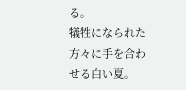る。
犠牲になられた方々に手を合わせる白い夏。